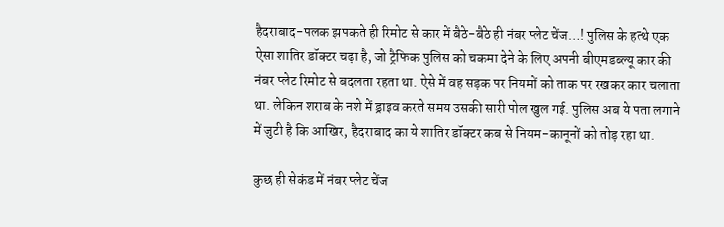हैदराबाद-पलक झपकते ही रिमोट से कार में बैठे-बैठे ही नंबर प्लेट चेंज…! पुलिस के हत्थे एक ऐसा शातिर डॉक्टर चढ़ा है, जो ट्रैफिक पुलिस को चकमा देने के लिए अपनी बीएमडब्ल्यू कार की नंबर प्लेट रिमोट से बदलता रहता था. ऐसे में वह सड़क पर नियमों को ताक पर रखकर कार चलाता था. लेकिन शराब के नशे में ड्राइव करते समय उसकी सारी पोल खुल गई. पुलिस अब ये पता लगाने में जुटी है कि आखिर, हैदराबाद का ये शातिर डॉक्टर कब से नियम-कानूनों को तोड़ रहा था.

कुछ ही सेकंड में नंबर प्लेट चेंज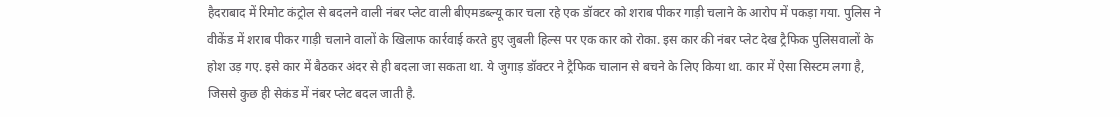हैदराबाद में रिमोट कंट्रोल से बदलने वाली नंबर प्लेट वाली बीएमडब्ल्यू कार चला रहे एक डॉक्टर को शराब पीकर गाड़ी चलाने के आरोप में पकड़ा गया. पुलिस ने वीकेंड में शराब पीकर गाड़ी चलाने वालों के खिलाफ कार्रवाई करते हुए जुबली हिल्स पर एक कार को रोका. इस कार की नंबर प्लेट देख ट्रैफिक पुलिसवालों के होश उड़ गए. इसे कार में बैठकर अंदर से ही बदला जा सकता था. ये जुगाड़ डॉक्टर ने ट्रैफिक चालान से बचने के लिए किया था. कार में ऐसा सिस्टम लगा है, जिससे कुछ ही सेकंड में नंबर प्लेट बदल जाती है.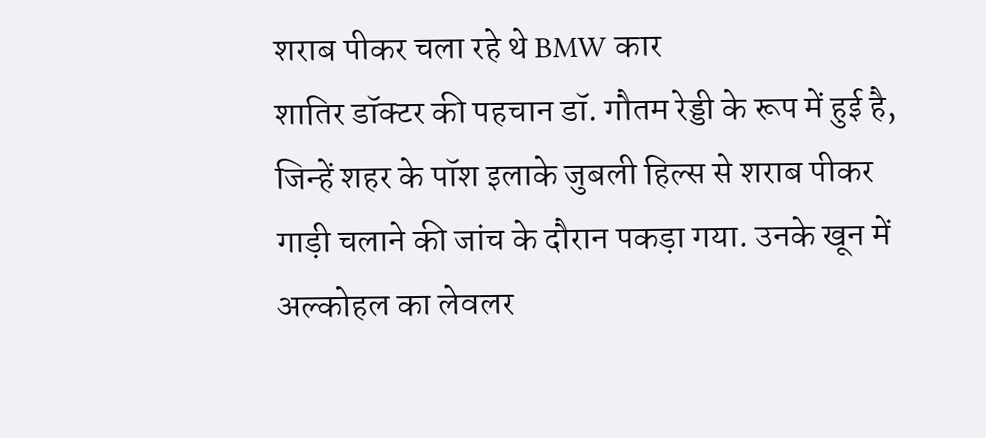शराब पीकर चला रहे थे BMW कार
शातिर डॉक्टर की पहचान डॉ. गौतम रेड्डी के रूप में हुई है, जिन्हें शहर के पॉश इलाके जुबली हिल्स से शराब पीकर गाड़ी चलाने की जांच के दौरान पकड़ा गया. उनके खून में अल्कोहल का लेवलर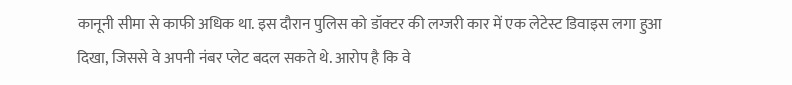कानूनी सीमा से काफी अधिक था. इस दौरान पुलिस को डॉक्टर की लग्जरी कार में एक लेटेस्ट डिवाइस लगा हुआ दिखा, जिससे वे अपनी नंबर प्लेट बदल सकते थे. आरोप है कि वे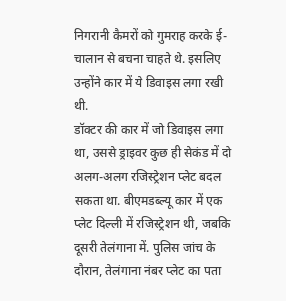निगरानी कैमरों को गुमराह करके ई-चालान से बचना चाहते थे. इसलिए उन्होंने कार में ये डिवाइस लगा रखी थी.
डॉक्टर की कार में जो डिवाइस लगा था, उससे ड्राइवर कुछ ही सेकंड में दो अलग-अलग रजिस्ट्रेशन प्लेट बदल सकता था. बीएमडब्ल्यू कार में एक प्लेट दिल्ली में रजिस्ट्रेशन थी, जबकि दूसरी तेलंगाना में. पुलिस जांच के दौरान, तेलंगाना नंबर प्लेट का पता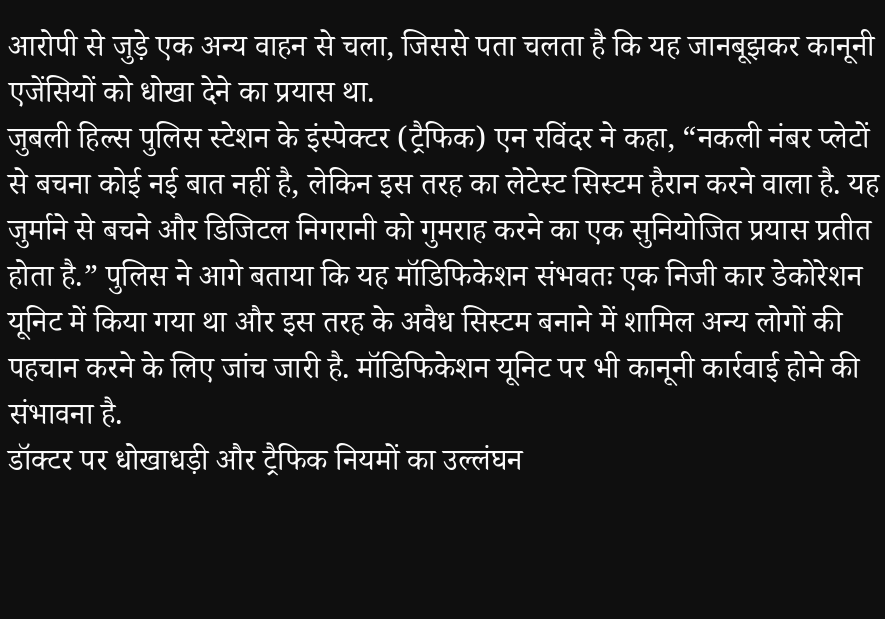आरोपी से जुड़े एक अन्य वाहन से चला, जिससे पता चलता है कि यह जानबूझकर कानूनी एजेंसियों को धोखा देने का प्रयास था.
जुबली हिल्स पुलिस स्टेशन के इंस्पेक्टर (ट्रैफिक) एन रविंदर ने कहा, “नकली नंबर प्लेटों से बचना कोई नई बात नहीं है, लेकिन इस तरह का लेटेस्ट सिस्टम हैरान करने वाला है. यह जुर्माने से बचने और डिजिटल निगरानी को गुमराह करने का एक सुनियोजित प्रयास प्रतीत होता है.” पुलिस ने आगे बताया कि यह मॉडिफिकेशन संभवतः एक निजी कार डेकोरेशन यूनिट में किया गया था और इस तरह के अवैध सिस्टम बनाने में शामिल अन्य लोगों की पहचान करने के लिए जांच जारी है. मॉडिफिकेशन यूनिट पर भी कानूनी कार्रवाई होने की संभावना है.
डॉक्टर पर धोखाधड़ी और ट्रैफिक नियमों का उल्लंघन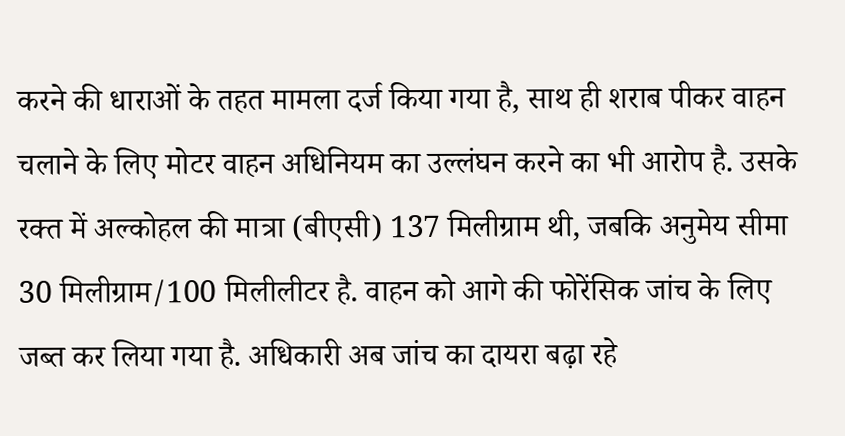करने की धाराओं के तहत मामला दर्ज किया गया है, साथ ही शराब पीकर वाहन चलाने के लिए मोटर वाहन अधिनियम का उल्लंघन करने का भी आरोप है. उसके रक्त में अल्कोहल की मात्रा (बीएसी) 137 मिलीग्राम थी, जबकि अनुमेय सीमा 30 मिलीग्राम/100 मिलीलीटर है. वाहन को आगे की फोरेंसिक जांच के लिए जब्त कर लिया गया है. अधिकारी अब जांच का दायरा बढ़ा रहे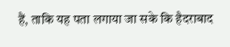हैं, ताकि यह पता लगाया जा सके कि हैदराबाद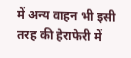में अन्य वाहन भी इसी तरह की हेराफेरी में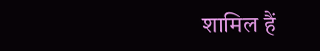शामिल हैं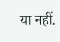या नहीं.